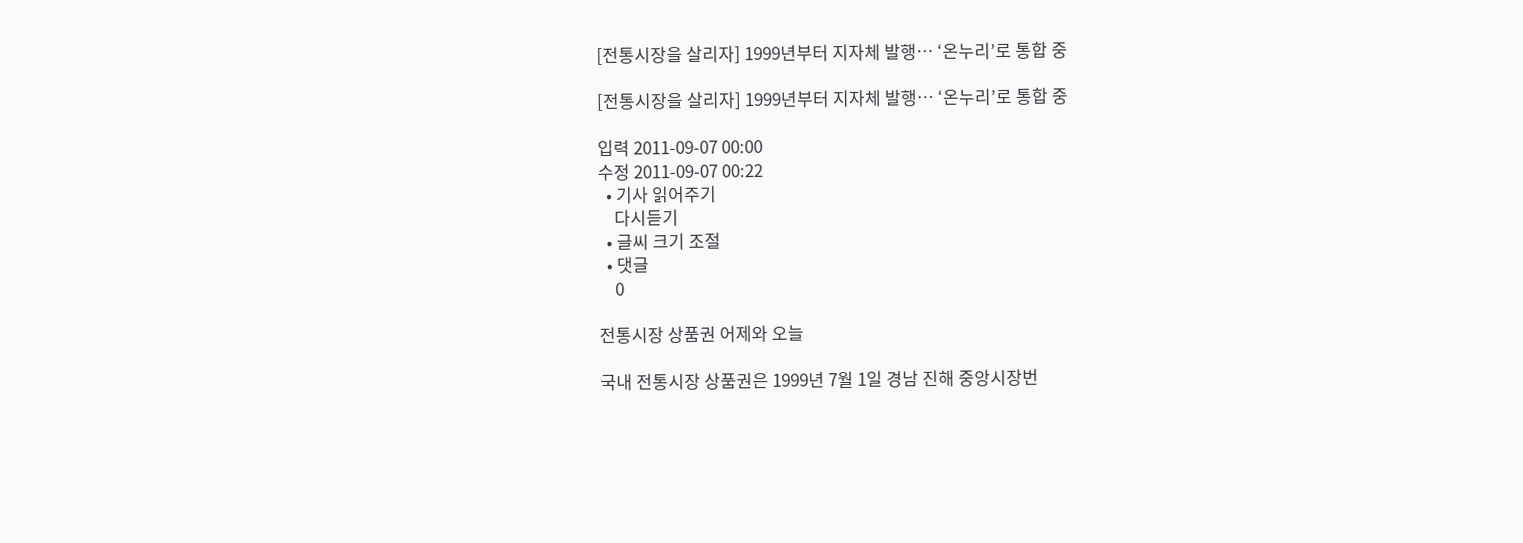[전통시장을 살리자] 1999년부터 지자체 발행… ‘온누리’로 통합 중

[전통시장을 살리자] 1999년부터 지자체 발행… ‘온누리’로 통합 중

입력 2011-09-07 00:00
수정 2011-09-07 00:22
  • 기사 읽어주기
    다시듣기
  • 글씨 크기 조절
  • 댓글
    0

전통시장 상품권 어제와 오늘

국내 전통시장 상품권은 1999년 7월 1일 경남 진해 중앙시장번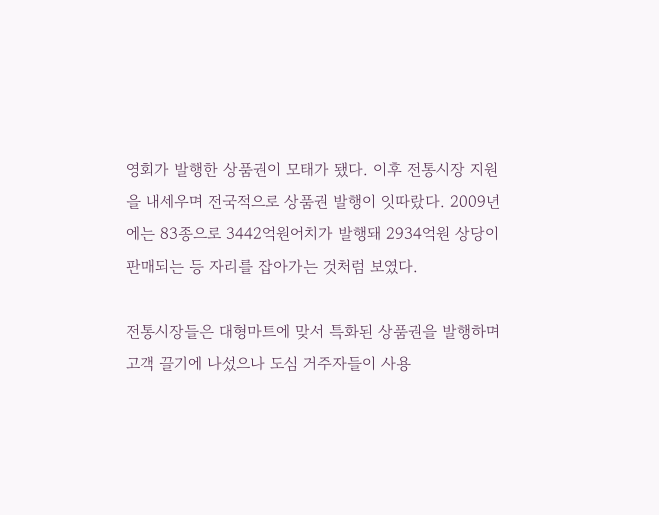영회가 발행한 상품권이 모태가 됐다. 이후 전통시장 지원을 내세우며 전국적으로 상품권 발행이 잇따랐다. 2009년에는 83종으로 3442억원어치가 발행돼 2934억원 상당이 판매되는 등 자리를 잡아가는 것처럼 보였다.

전통시장들은 대형마트에 맞서 특화된 상품권을 발행하며 고객 끌기에 나섰으나 도심 거주자들이 사용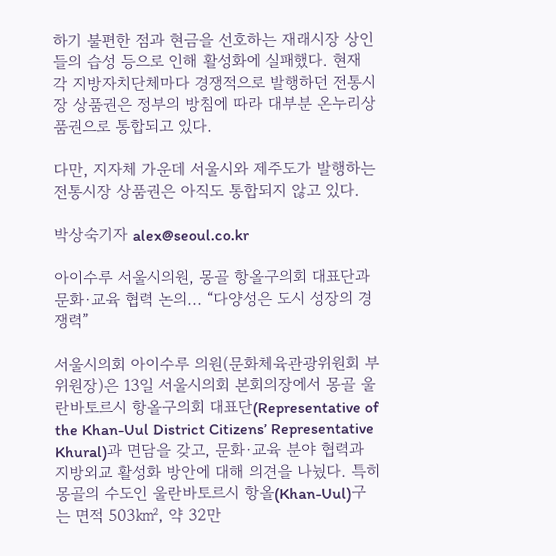하기 불편한 점과 현금을 선호하는 재래시장 상인들의 습성 등으로 인해 활성화에 실패했다. 현재 각 지방자치단체마다 경쟁적으로 발행하던 전통시장 상품권은 정부의 방침에 따라 대부분 온누리상품권으로 통합되고 있다.

다만, 지자체 가운데 서울시와 제주도가 발행하는 전통시장 상품권은 아직도 통합되지 않고 있다.

박상숙기자 alex@seoul.co.kr

아이수루 서울시의원, 몽골 항올구의회 대표단과 문화·교육 협력 논의... “다양성은 도시 성장의 경쟁력”

서울시의회 아이수루 의원(문화체육관광위원회 부위원장)은 13일 서울시의회 본회의장에서 몽골 울란바토르시 항올구의회 대표단(Representative of the Khan-Uul District Citizens’ Representative Khural)과 면담을 갖고, 문화·교육 분야 협력과 지방외교 활성화 방안에 대해 의견을 나눴다. 특히 몽골의 수도인 울란바토르시 항올(Khan-Uul)구는 면적 503㎢, 약 32만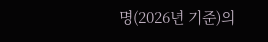명(2026년 기준)의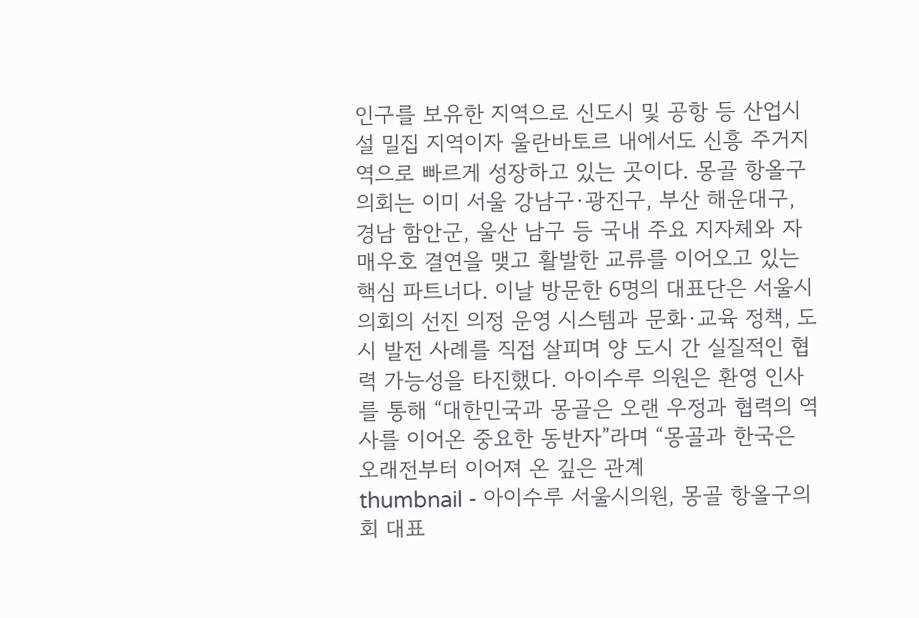인구를 보유한 지역으로 신도시 및 공항 등 산업시설 밀집 지역이자 울란바토르 내에서도 신흥 주거지역으로 빠르게 성장하고 있는 곳이다. 몽골 항올구의회는 이미 서울 강남구·광진구, 부산 해운대구, 경남 함안군, 울산 남구 등 국내 주요 지자체와 자매우호 결연을 맺고 활발한 교류를 이어오고 있는 핵심 파트너다. 이날 방문한 6명의 대표단은 서울시의회의 선진 의정 운영 시스템과 문화·교육 정책, 도시 발전 사례를 직접 살피며 양 도시 간 실질적인 협력 가능성을 타진했다. 아이수루 의원은 환영 인사를 통해 “대한민국과 몽골은 오랜 우정과 협력의 역사를 이어온 중요한 동반자”라며 “몽골과 한국은 오래전부터 이어져 온 깊은 관계
thumbnail - 아이수루 서울시의원, 몽골 항올구의회 대표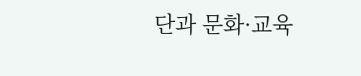단과 문화·교육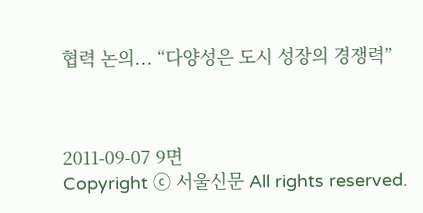협력 논의... “다양성은 도시 성장의 경쟁력”



2011-09-07 9면
Copyright ⓒ 서울신문 All rights reserved.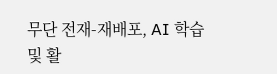무단 전재-재배포, AI 학습 및 활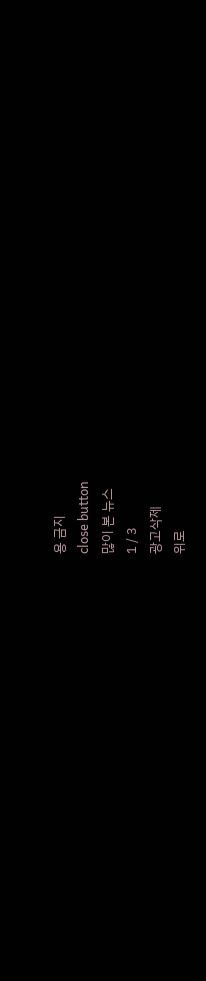용 금지
close button
많이 본 뉴스
1 / 3
광고삭제
위로